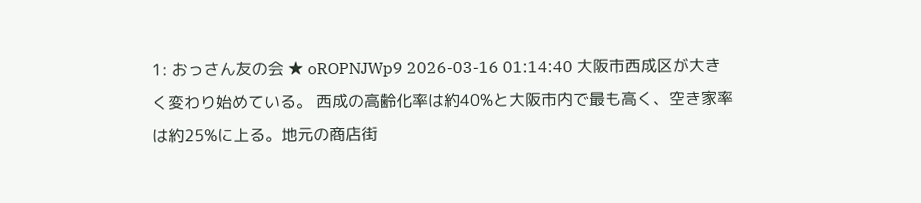1: おっさん友の会 ★ oROPNJWp9 2026-03-16 01:14:40 大阪市西成区が大きく変わり始めている。 西成の高齢化率は約40%と大阪市内で最も高く、空き家率は約25%に上る。地元の商店街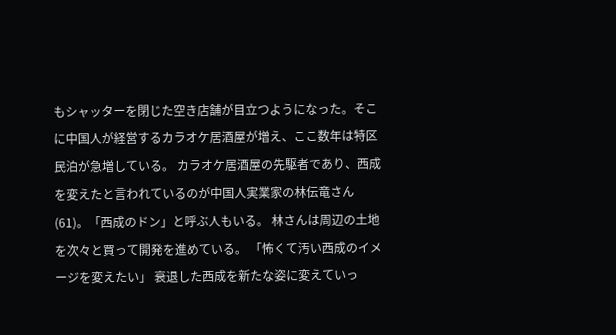もシャッターを閉じた空き店舗が目立つようになった。そこに中国人が経営するカラオケ居酒屋が増え、ここ数年は特区民泊が急増している。 カラオケ居酒屋の先駆者であり、西成を変えたと言われているのが中国人実業家の林伝竜さん(61)。「西成のドン」と呼ぶ人もいる。 林さんは周辺の土地を次々と買って開発を進めている。 「怖くて汚い西成のイメージを変えたい」 衰退した西成を新たな姿に変えていっ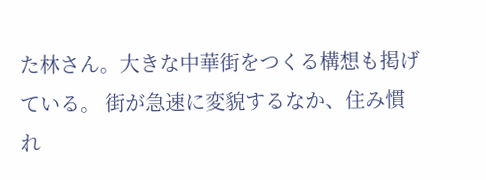た林さん。大きな中華街をつくる構想も掲げている。 街が急速に変貌するなか、住み慣れ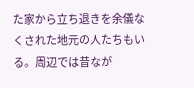た家から立ち退きを余儀なくされた地元の人たちもいる。周辺では昔なが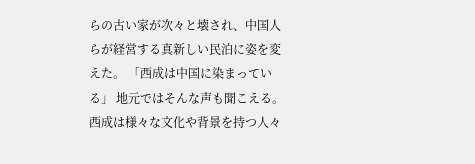らの古い家が次々と壊され、中国人らが経営する真新しい民泊に姿を変えた。 「西成は中国に染まっている」 地元ではそんな声も聞こえる。 西成は様々な文化や背景を持つ人々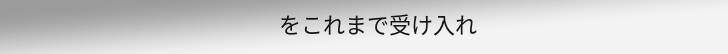をこれまで受け入れ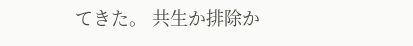てきた。 共生か排除か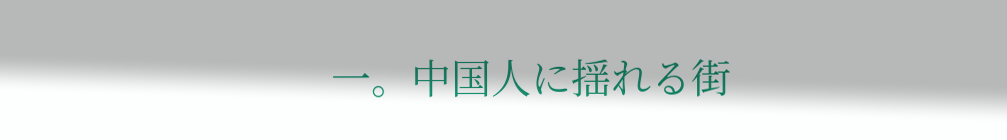一。中国人に揺れる街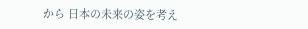から 日本の未来の姿を考え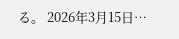る。 2026年3月15日…